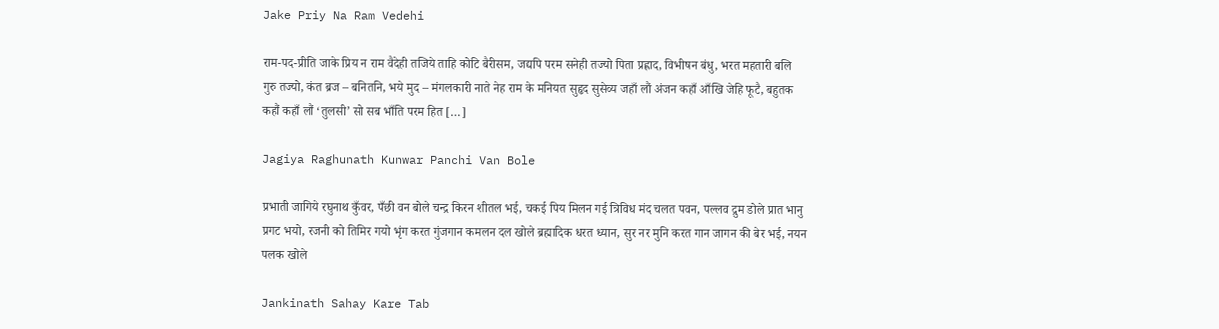Jake Priy Na Ram Vedehi

राम-पद-प्रीति जाके प्रिय न राम वैदेही तजिये ताहि कोटि बैरीसम, जद्यपि परम सनेही तज्यो पिता प्रह्लाद, विभीषन बंधु, भरत महतारी बलि गुरु तज्यो, कंत ब्रज – बनितनि, भये मुद – मंगलकारी नाते नेह राम के मनियत सुहृद सुसेव्य जहाँ लौं अंजन कहाँ आँखि जेहि फूटै, बहुतक कहौं कहाँ लौं ‘तुलसी’ सो सब भाँति परम हित […]

Jagiya Raghunath Kunwar Panchi Van Bole

प्रभाती जागिये रघुनाथ कुँवर, पँछी वन बोले चन्द्र किरन शीतल भई, चकई पिय मिलन गई त्रिविध मंद चलत पवन, पल्लव द्रुम डोले प्रात भानु प्रगट भयो, रजनी को तिमिर गयो भृंग करत गुंजगान कमलन दल खोले ब्रह्मादिक धरत ध्यान, सुर नर मुनि करत गान जागन की बेर भई, नयन पलक खोले

Jankinath Sahay Kare Tab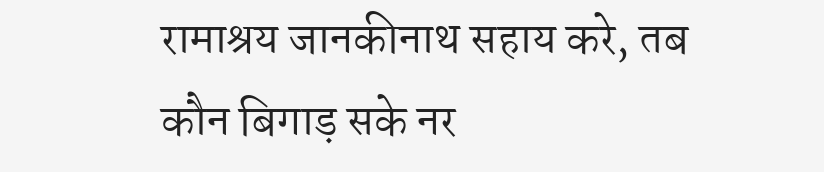रामाश्रय जानकीनाथ सहाय करे, तब कौन बिगाड़ सके नर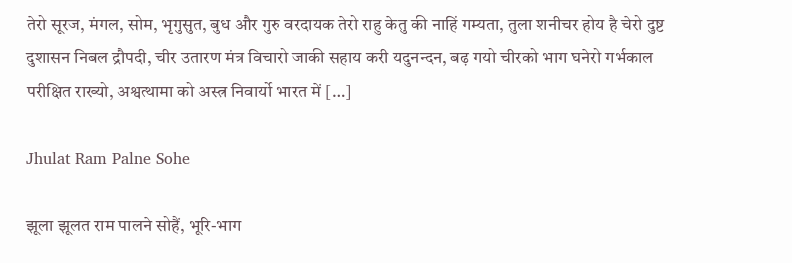तेरो सूरज, मंगल, सोम, भृगुसुत, बुध और गुरु वरदायक तेरो राहु केतु की नाहिं गम्यता, तुला शनीचर होय है चेरो दुष्ट दुशासन निबल द्रौपदी, चीर उतारण मंत्र विचारो जाकी सहाय करी यदुनन्दन, बढ़ गयो चीरको भाग घनेरो गर्भकाल परीक्षित राख्यो, अश्वत्थामा को अस्त्र निवार्यो भारत में […]

Jhulat Ram Palne Sohe

झूला झूलत राम पालने सोहैं, भूरि-भाग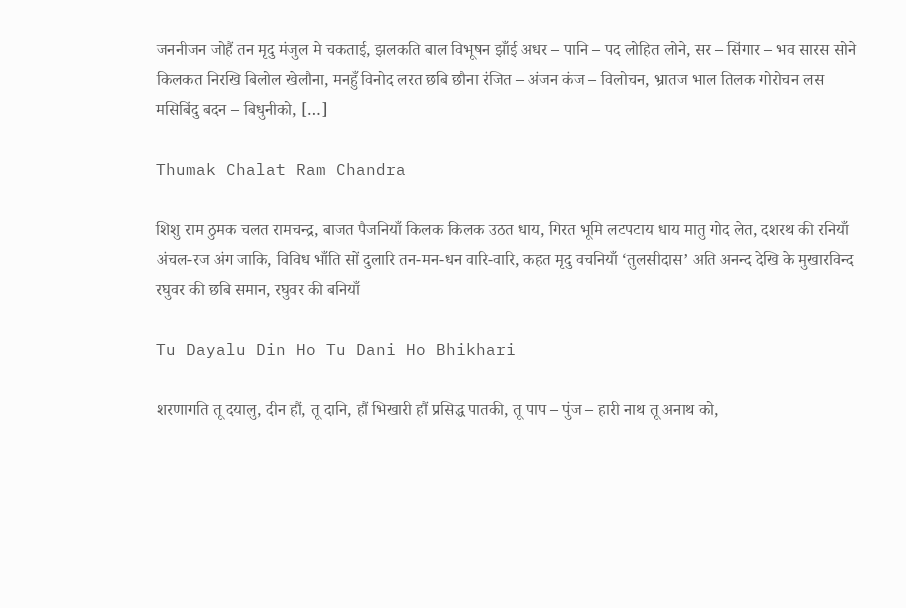जननीजन जोहैं तन मृदु मंजुल मे चकताई, झलकति बाल विभूषन झाँई अधर – पानि – पद लोहित लोने, सर – सिंगार – भव सारस सोने किलकत निरखि बिलोल खेलौना, मनहुँ विनोद लरत छबि छौना रंजित – अंजन कंज – विलोचन, भ्रातज भाल तिलक गोरोचन लस मसिबिंदु बदन – बिधुनीको, […]

Thumak Chalat Ram Chandra

शिशु राम ठुमक चलत रामचन्द्र, बाजत पैजनियाँ किलक किलक उठत धाय, गिरत भूमि लटपटाय धाय मातु गोद लेत, दशरथ की रनियाँ अंचल-रज अंग जाकि, विविध भाँति सों दुलारि तन-मन-धन वारि-वारि, कहत मृदु वचनियाँ ‘तुलसीदास’ अति अनन्द देखि के मुखारविन्द रघुवर की छबि समान, रघुवर की बनियाँ

Tu Dayalu Din Ho Tu Dani Ho Bhikhari

शरणागति तू दयालु, दीन हौं, तू दानि, हौं भिखारी हौं प्रसिद्ध पातकी, तू पाप – पुंज – हारी नाथ तू अनाथ को,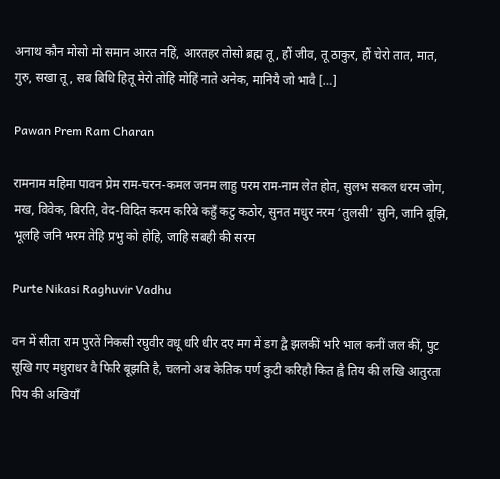अनाथ कौन मोसो मो समान आरत नहिं, आरतहर तोसो ब्रह्म तू, हौं जीव, तू ठाकुर, हौं चेरो तात, मात, गुरु, सखा तू, सब बिधि हितू मेरो तोहि मोहिं नाते अनेक, मानियै जो भावै […]

Pawan Prem Ram Charan

रामनाम महिमा पावन प्रेम राम-चरन-कमल जनम लाहु परम राम-नाम लेत होत, सुलभ सकल धरम जोग, मख, विवेक, बिरति, वेद-विदित करम करिबे कहुँ कटु कठोर, सुनत मधुर नरम ‘तुलसी’ सुनि, जानि बूझि, भूलहि जनि भरम तेहि प्रभु को होहि, जाहि सबही की सरम

Purte Nikasi Raghuvir Vadhu

वन में सीता राम पुरतें निकसी रघुवीर वधू धरि धीर दए मग में डग द्वै झलकीं भरि भाल कनीं जल कीं, पुट सूखि गए मधुराधर वै फिरि बूझति है, चलनो अब केतिक पर्ण कुटी करिहौ कित ह्वै तिय की लखि आतुरता पिय की अखियाँ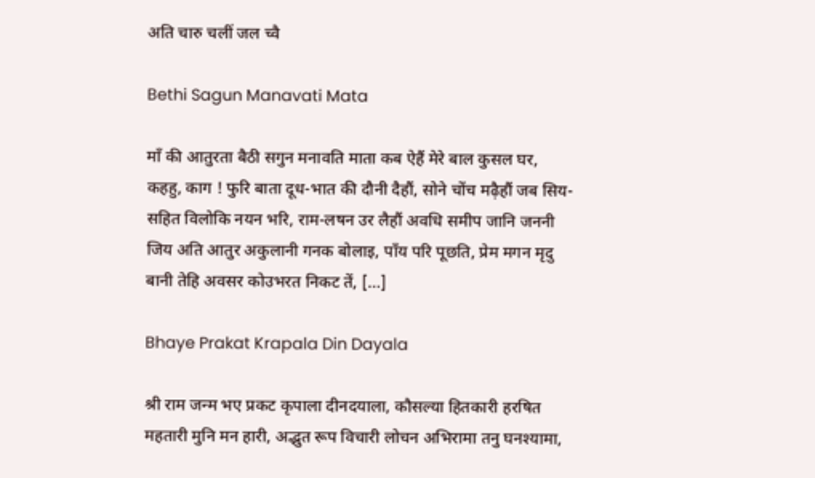अति चारु चलीं जल च्वै

Bethi Sagun Manavati Mata

माँ की आतुरता बैठी सगुन मनावति माता कब ऐहैं मेरे बाल कुसल घर, कहहु, काग ! फुरि बाता दूध-भात की दौनी दैहौं, सोने चोंच मढ़ैहौं जब सिय-सहित विलोकि नयन भरि, राम-लषन उर लैहौं अवधि समीप जानि जननी जिय अति आतुर अकुलानी गनक बोलाइ, पाँय परि पूछति, प्रेम मगन मृदु बानी तेहि अवसर कोउभरत निकट तें, […]

Bhaye Prakat Krapala Din Dayala

श्री राम जन्म भए प्रकट कृपाला दीनदयाला, कौसल्या हितकारी हरषित महतारी मुनि मन हारी, अद्भुत रूप विचारी लोचन अभिरामा तनु घनश्यामा,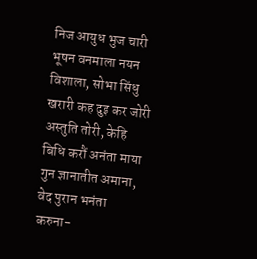निज आयुध भुज चारी भूषन वनमाला नयन विशाला, सोभा सिंधु खरारी कह दुइ कर जोरी अस्तुति तोरी, केहि बिधि करौं अनंता माया गुन ज्ञानातीत अमाना, वेद पुरान भनंता करुना-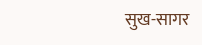सुख-सागर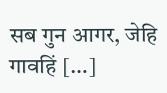सब गुन आगर, जेहि गावहिं […]